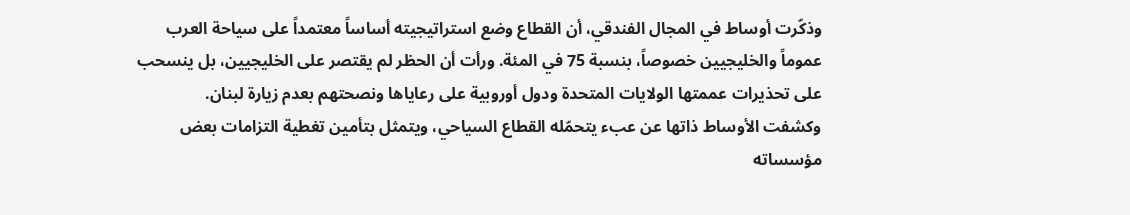وذكّرت أوساط في المجال الفندقي، أن القطاع وضع استراتيجيته أساساً معتمداً على سياحة العرب عموماً والخليجيين خصوصاً، بنسبة 75 في المئة. ورأت أن الحظر لم يقتصر على الخليجيين، بل ينسحب على تحذيرات عممتها الولايات المتحدة ودول أوروبية على رعاياها ونصحتهم بعدم زيارة لبنان.
وكشفت الأوساط ذاتها عن عبء يتحمّله القطاع السياحي، ويتمثل بتأمين تغطية التزامات بعض مؤسساته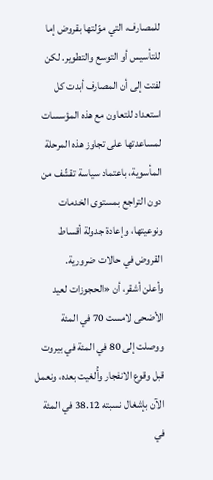للمصارف، التي موّلتها بقروض إما للتأسيس أو التوسع والتطوير. لكن لفتت إلى أن المصارف أبدت كل استعداد للتعاون مع هذه المؤسسات لمساعدتها على تجاوز هذه المرحلة المأسوية، باعتماد سياسة تقشّف من دون التراجع بمستوى الخدمات ونوعيتها، وإعادة جدولة أقساط القروض في حالات ضرورية.
وأعلن أشقر، أن «الحجوزات لعيد الأضحى لامست 70 في المئة ووصلت إلى 80 في المئة في بيروت قبل وقوع الانفجار وأُلغيت بعده، ونعمل الآن بإشغال نسبته 38.12 في المئة في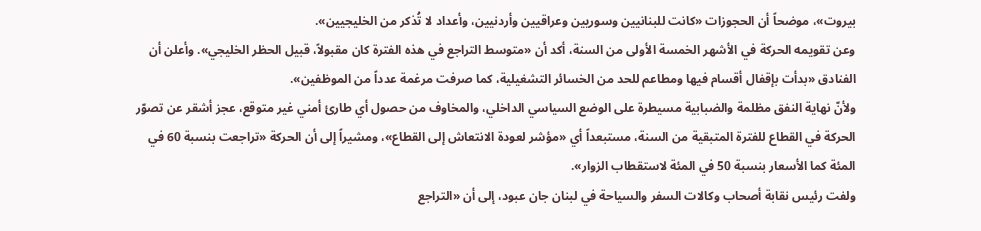بيروت»، موضحاً أن الحجوزات «كانت للبنانيين وسوريين وعراقيين وأردنيين، وأعداد لا تُذكر من الخليجيين».
وعن تقويمه الحركة في الأشهر الخمسة الأولى من السنة، أكد أن «متوسط التراجع في هذه الفترة كان مقبولاً، قبيل الحظر الخليجي». وأعلن أن الفنادق «بدأت بإقفال أقسام فيها ومطاعم للحد من الخسائر التشغيلية، كما صرفت مرغمة عدداً من الموظفين».
ولأنّ نهاية النفق مظلمة والضبابية مسيطرة على الوضع السياسي الداخلي، والمخاوف من حصول أي طارئ أمني غير متوقع، عجز أشقر عن تصوّر الحركة في القطاع للفترة المتبقية من السنة، مستبعداً أي «مؤشر لعودة الانتعاش إلى القطاع»، ومشيراً إلى أن الحركة «تراجعت بنسبة 60 في المئة كما الأسعار بنسبة 50 في المئة لاستقطاب الزوار».
ولفت رئيس نقابة أصحاب وكالات السفر والسياحة في لبنان جان عبود، إلى أن «التراجع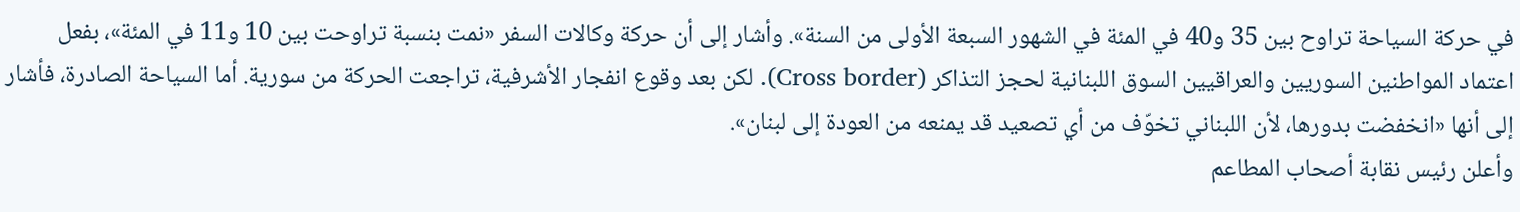في حركة السياحة تراوح بين 35 و40 في المئة في الشهور السبعة الأولى من السنة». وأشار إلى أن حركة وكالات السفر «نمت بنسبة تراوحت بين 10 و11 في المئة»، بفعل اعتماد المواطنين السوريين والعراقيين السوق اللبنانية لحجز التذاكر (Cross border). لكن بعد وقوع انفجار الأشرفية، تراجعت الحركة من سورية. أما السياحة الصادرة، فأشار إلى أنها «انخفضت بدورها، لأن اللبناني تخوّف من أي تصعيد قد يمنعه من العودة إلى لبنان».
وأعلن رئيس نقابة أصحاب المطاعم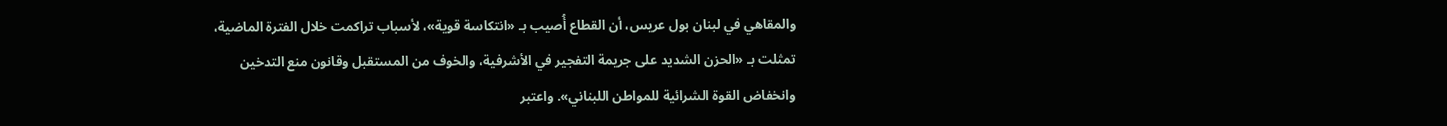والمقاهي في لبنان بول عريس، أن القطاع أُصيب بـ «انتكاسة قوية»، لأسباب تراكمت خلال الفترة الماضية، تمثلت بـ «الحزن الشديد على جريمة التفجير في الأشرفية، والخوف من المستقبل وقانون منع التدخين وانخفاض القوة الشرائية للمواطن اللبناني». واعتبر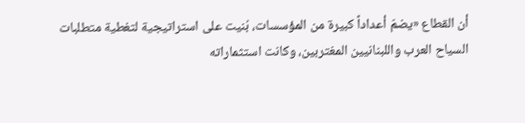أن القطاع «يضمّ أعداداً كبيرة من المؤسسات، بُنيت على استراتيجية لتغطية متطلبات السياح العرب واللبنانيين المغتربين، وكانت استثماراته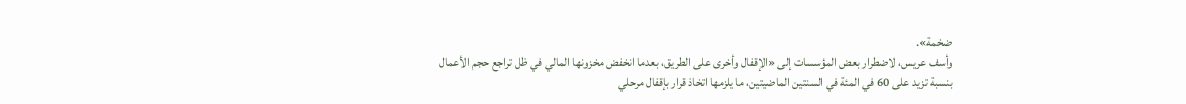ضخمة».
وأسف عريس، لاضطرار بعض المؤسسات إلى «الإقفال وأخرى على الطريق، بعدما انخفض مخزونها المالي في ظل تراجع حجم الأعمال بنسبة تزيد على 60 في المئة في السنتين الماضيتين، ما يلزمها اتخاذ قرار بإقفال مرحلي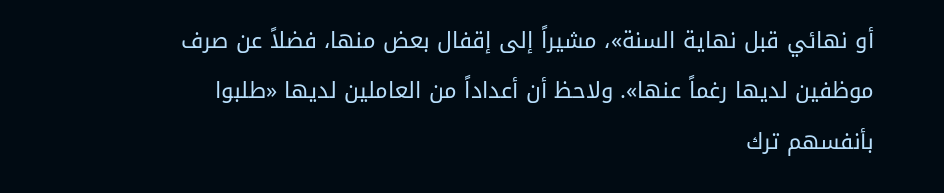أو نهائي قبل نهاية السنة»، مشيراً إلى إقفال بعض منها، فضلاً عن صرف موظفين لديها رغماً عنها». ولاحظ أن أعداداً من العاملين لديها «طلبوا بأنفسهم ترك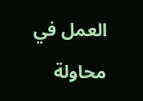العمل في محاولة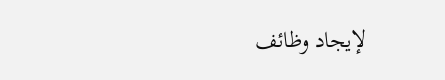لإيجاد وظائف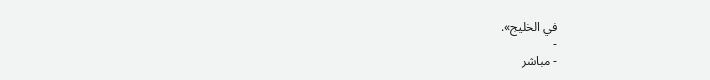في الخليج».
-
- مباشر